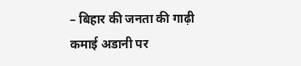– बिहार की जनता की गाढ़ी कमाई अडानी पर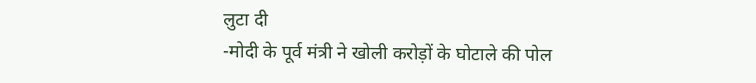लुटा दी
-मोदी के पूर्व मंत्री ने खोली करोड़ों के घोटाले की पोल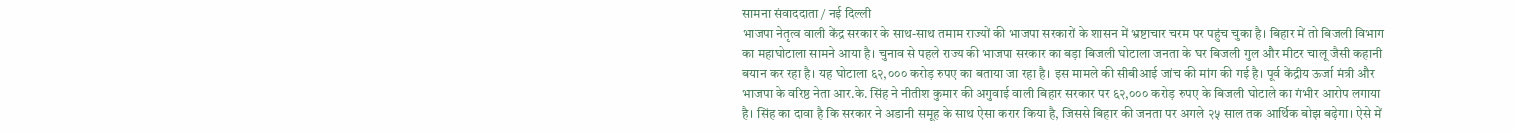सामना संवाददाता / नई दिल्ली
भाजपा नेतृत्व वाली केंद्र सरकार के साथ-साथ तमाम राज्यों की भाजपा सरकारों के शासन में भ्रष्टाचार चरम पर पहुंच चुका है। बिहार में तो बिजली विभाग का महाघोटाला सामने आया है। चुनाव से पहले राज्य की भाजपा सरकार का बड़ा बिजली घोटाला जनता के घर बिजली गुल और मीटर चालू जैसी कहानी बयान कर रहा है। यह घोटाला ६२,००० करोड़ रुपए का बताया जा रहा है। इस मामले की सीबीआई जांच की मांग की गई है। पूर्व केंद्रीय ऊर्जा मंत्री और भाजपा के वरिष्ठ नेता आर.के. सिंह ने नीतीश कुमार की अगुवाई वाली बिहार सरकार पर ६२,००० करोड़ रुपए के बिजली घोटाले का गंभीर आरोप लगाया है। सिंह का दावा है कि सरकार ने अडानी समूह के साथ ऐसा करार किया है, जिससे बिहार की जनता पर अगले २५ साल तक आर्थिक बोझ बढ़ेगा। ऐसे में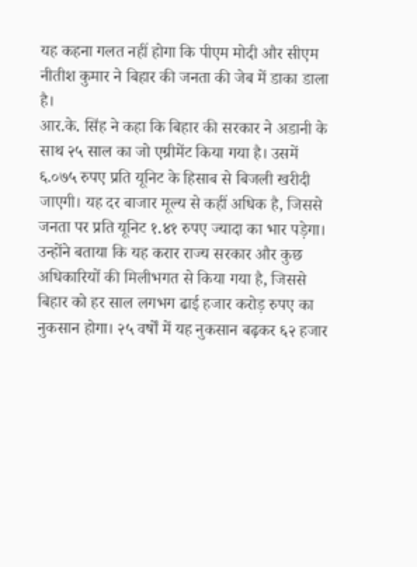यह कहना गलत नहीं होगा कि पीएम मोदी और सीएम नीतीश कुमार ने बिहार की जनता की जेब में डाका डाला है।
आर.के. सिंह ने कहा कि बिहार की सरकार ने अडानी के साथ २५ साल का जो एग्रीमेंट किया गया है। उसमें ६.०७५ रुपए प्रति यूनिट के हिसाब से बिजली खरीदी जाएगी। यह दर बाजार मूल्य से कहीं अधिक है, जिससे जनता पर प्रति यूनिट १.४१ रुपए ज्यादा का भार पड़ेगा। उन्होंने बताया कि यह करार राज्य सरकार और कुछ अधिकारियों की मिलीभगत से किया गया है, जिससे बिहार को हर साल लगभग ढाई हजार करोड़ रुपए का नुकसान होगा। २५ वर्षों में यह नुकसान बढ़कर ६२ हजार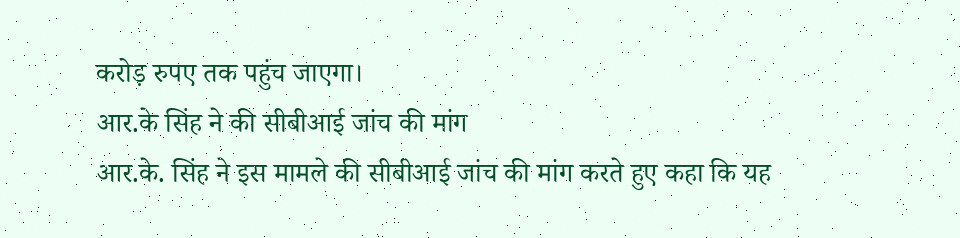करोड़ रुपए तक पहुंच जाएगा।
आर.के सिंह ने की सीबीआई जांच की मांग
आर.के. सिंह ने इस मामले की सीबीआई जांच की मांग करते हुए कहा कि यह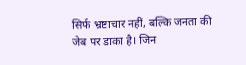सिर्फ भ्रष्टाचार नहीं, बल्कि जनता की जेब पर डाका है। जिन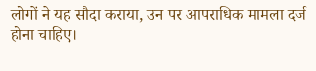लोगों ने यह सौदा कराया, उन पर आपराधिक मामला दर्ज होना चाहिए।